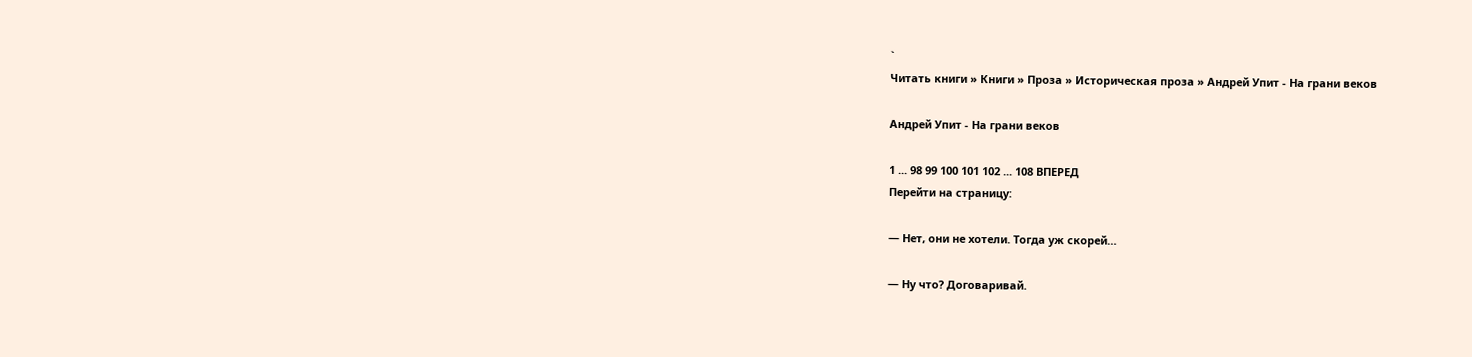`
Читать книги » Книги » Проза » Историческая проза » Андрей Упит - На грани веков

Андрей Упит - На грани веков

1 ... 98 99 100 101 102 ... 108 ВПЕРЕД
Перейти на страницу:

— Нет, они не хотели. Тогда уж скорей…

— Ну что? Договаривай.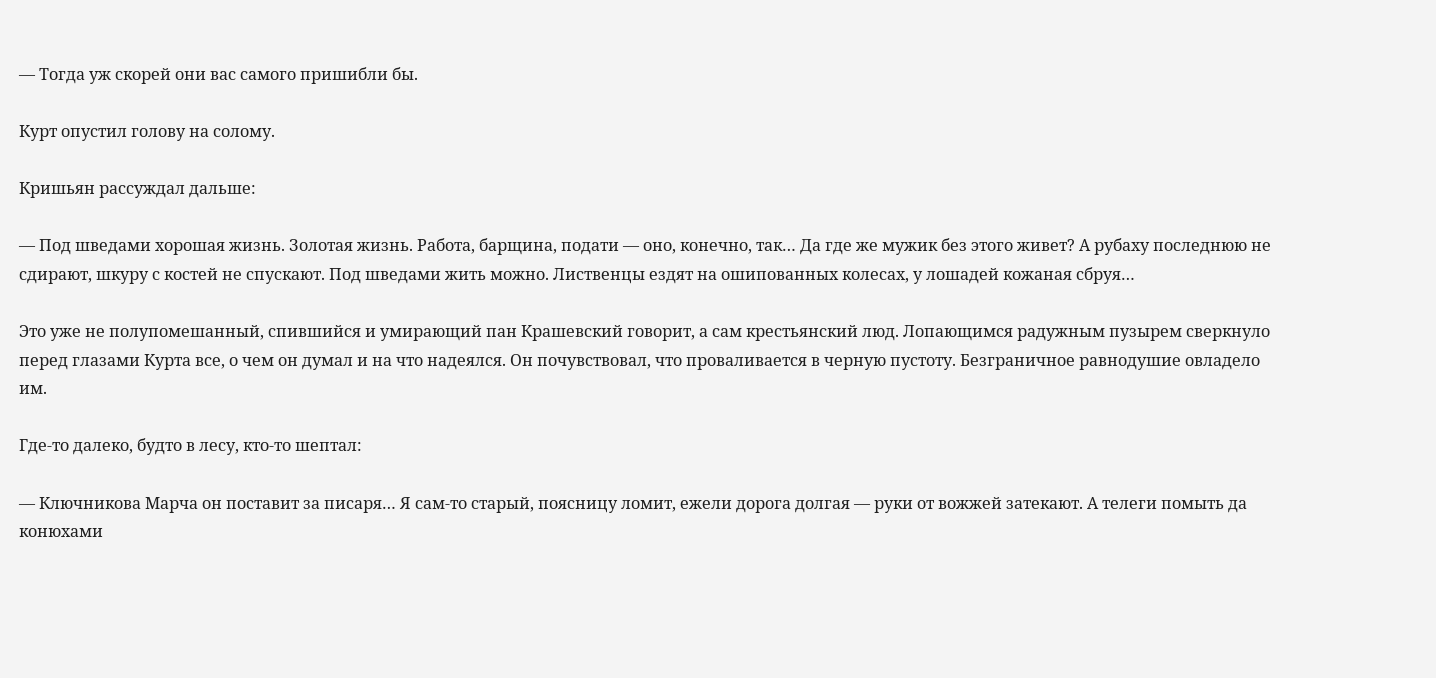— Тогда уж скорей они вас самого пришибли бы.

Курт опустил голову на солому.

Кришьян рассуждал дальше:

— Под шведами хорошая жизнь. Золотая жизнь. Работа, барщина, подати — оно, конечно, так… Да где же мужик без этого живет? А рубаху последнюю не сдирают, шкуру с костей не спускают. Под шведами жить можно. Лиственцы ездят на ошипованных колесах, у лошадей кожаная сбруя…

Это уже не полупомешанный, спившийся и умирающий пан Крашевский говорит, а сам крестьянский люд. Лопающимся радужным пузырем сверкнуло перед глазами Курта все, о чем он думал и на что надеялся. Он почувствовал, что проваливается в черную пустоту. Безграничное равнодушие овладело им.

Где-то далеко, будто в лесу, кто-то шептал:

— Ключникова Марча он поставит за писаря… Я сам-то старый, поясницу ломит, ежели дорога долгая — руки от вожжей затекают. А телеги помыть да конюхами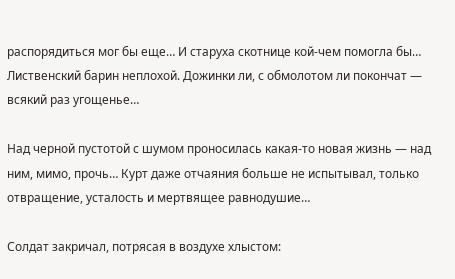распорядиться мог бы еще… И старуха скотнице кой-чем помогла бы… Лиственский барин неплохой. Дожинки ли, с обмолотом ли покончат — всякий раз угощенье…

Над черной пустотой с шумом проносилась какая-то новая жизнь — над ним, мимо, прочь… Курт даже отчаяния больше не испытывал, только отвращение, усталость и мертвящее равнодушие…

Солдат закричал, потрясая в воздухе хлыстом: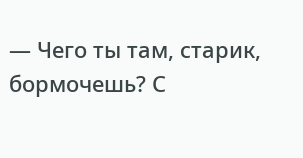— Чего ты там, старик, бормочешь? С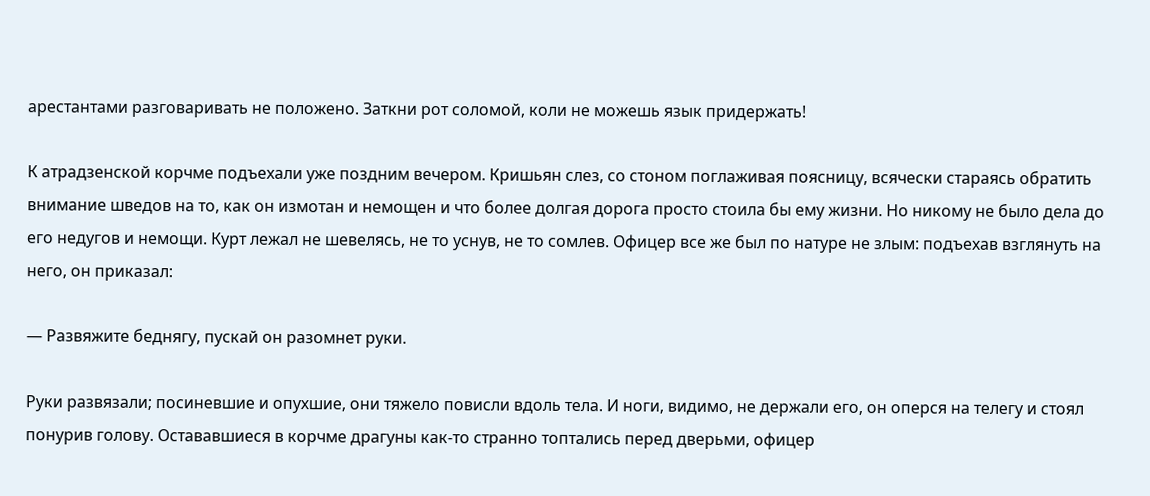арестантами разговаривать не положено. Заткни рот соломой, коли не можешь язык придержать!

К атрадзенской корчме подъехали уже поздним вечером. Кришьян слез, со стоном поглаживая поясницу, всячески стараясь обратить внимание шведов на то, как он измотан и немощен и что более долгая дорога просто стоила бы ему жизни. Но никому не было дела до его недугов и немощи. Курт лежал не шевелясь, не то уснув, не то сомлев. Офицер все же был по натуре не злым: подъехав взглянуть на него, он приказал:

— Развяжите беднягу, пускай он разомнет руки.

Руки развязали; посиневшие и опухшие, они тяжело повисли вдоль тела. И ноги, видимо, не держали его, он оперся на телегу и стоял понурив голову. Остававшиеся в корчме драгуны как-то странно топтались перед дверьми, офицер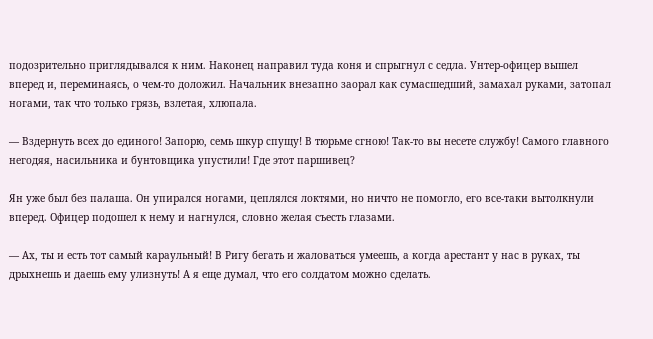подозрительно приглядывался к ним. Наконец направил туда коня и спрыгнул с седла. Унтер-офицер вышел вперед и, переминаясь, о чем-то доложил. Начальник внезапно заорал как сумасшедший, замахал руками, затопал ногами, так что только грязь, взлетая, хлюпала.

— Вздернуть всех до единого! Запорю, семь шкур спущу! В тюрьме сгною! Так-то вы несете службу! Самого главного негодяя, насильника и бунтовщика упустили! Где этот паршивец?

Ян уже был без палаша. Он упирался ногами, цеплялся локтями, но ничто не помогло, его все-таки вытолкнули вперед. Офицер подошел к нему и нагнулся, словно желая съесть глазами.

— Ах, ты и есть тот самый караульный! В Ригу бегать и жаловаться умеешь, а когда арестант у нас в руках, ты дрыхнешь и даешь ему улизнуть! А я еще думал, что его солдатом можно сделать.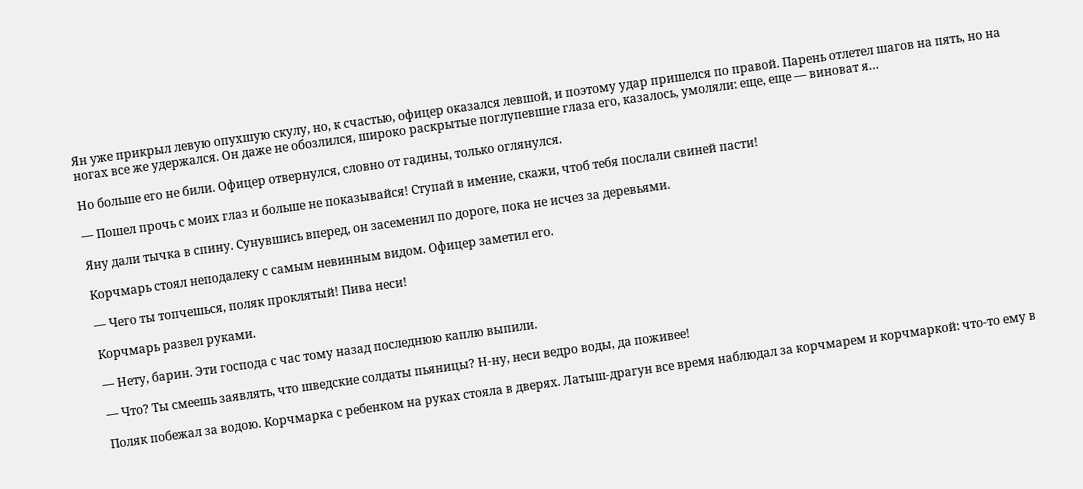Ян уже прикрыл левую опухшую скулу, но, к счастью, офицер оказался левшой, и поэтому удар пришелся по правой. Парень отлетел шагов на пять, но на ногах все же удержался. Он даже не обозлился, широко раскрытые поглупевшие глаза его, казалось, умоляли: еще, еще — виноват я…

Но больше его не били. Офицер отвернулся, словно от гадины, только оглянулся.

— Пошел прочь с моих глаз и больше не показывайся! Ступай в имение, скажи, чтоб тебя послали свиней пасти!

Яну дали тычка в спину. Сунувшись вперед, он засеменил по дороге, пока не исчез за деревьями.

Корчмарь стоял неподалеку с самым невинным видом. Офицер заметил его.

— Чего ты топчешься, поляк проклятый! Пива неси!

Корчмарь развел руками.

— Нету, барин. Эти господа с час тому назад последнюю каплю выпили.

— Что? Ты смеешь заявлять, что шведские солдаты пьяницы? Н-ну, неси ведро воды, да поживее!

Поляк побежал за водою. Корчмарка с ребенком на руках стояла в дверях. Латыш-драгун все время наблюдал за корчмарем и корчмаркой: что-то ему в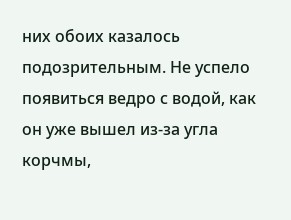них обоих казалось подозрительным. Не успело появиться ведро с водой, как он уже вышел из-за угла корчмы,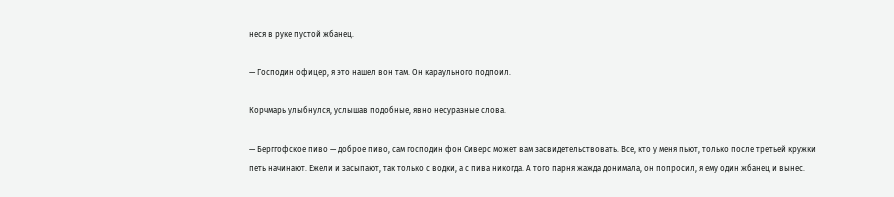неся в руке пустой жбанец.

— Господин офицер, я это нашел вон там. Он караульного подпоил.

Корчмарь улыбнулся, услышав подобные, явно несуразные слова.

— Берггофское пиво — доброе пиво, сам господин фон Сиверс может вам засвидетельствовать. Все, кто у меня пьют, только после третьей кружки петь начинают. Ежели и засыпают, так только с водки, а с пива никогда. А того парня жажда донимала, он попросил, я ему один жбанец и вынес.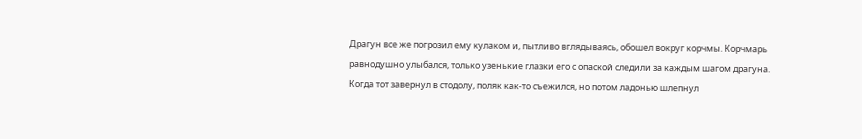Драгун все же погрозил ему кулаком и, пытливо вглядываясь, обошел вокруг корчмы. Корчмарь равнодушно улыбался, только узенькие глазки его с опаской следили за каждым шагом драгуна. Когда тот завернул в стодолу, поляк как-то съежился, но потом ладонью шлепнул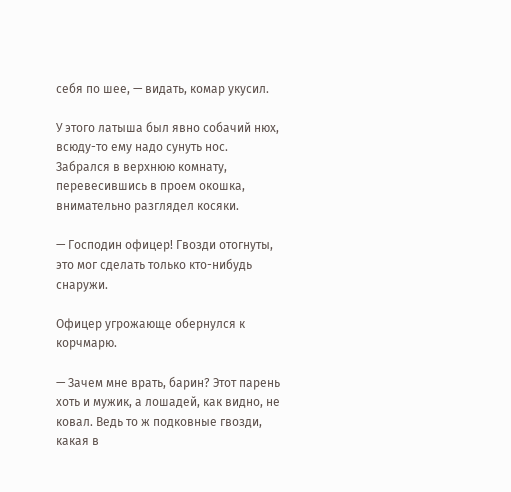себя по шее, — видать, комар укусил.

У этого латыша был явно собачий нюх, всюду-то ему надо сунуть нос. Забрался в верхнюю комнату, перевесившись в проем окошка, внимательно разглядел косяки.

— Господин офицер! Гвозди отогнуты, это мог сделать только кто-нибудь снаружи.

Офицер угрожающе обернулся к корчмарю.

— Зачем мне врать, барин? Этот парень хоть и мужик, а лошадей, как видно, не ковал. Ведь то ж подковные гвозди, какая в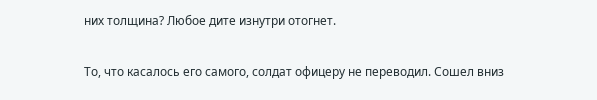них толщина? Любое дите изнутри отогнет.

То, что касалось его самого, солдат офицеру не переводил. Сошел вниз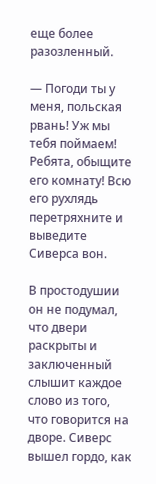еще более разозленный.

— Погоди ты у меня, польская рвань! Уж мы тебя поймаем! Ребята, обыщите его комнату! Всю его рухлядь перетряхните и выведите Сиверса вон.

В простодушии он не подумал, что двери раскрыты и заключенный слышит каждое слово из того, что говорится на дворе. Сиверс вышел гордо, как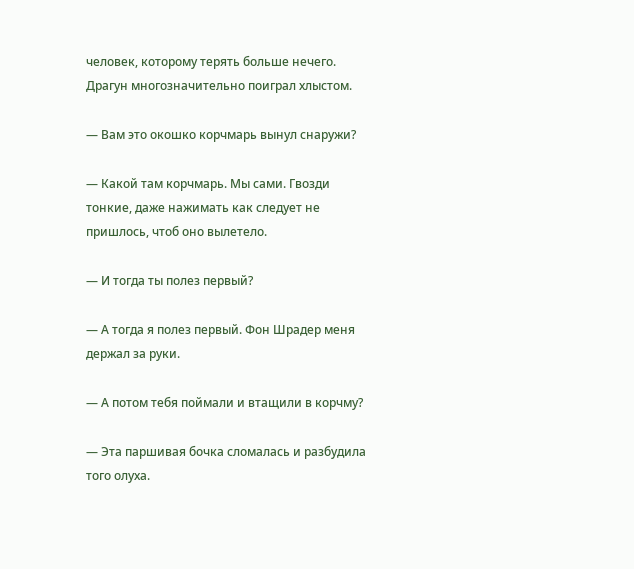человек, которому терять больше нечего. Драгун многозначительно поиграл хлыстом.

— Вам это окошко корчмарь вынул снаружи?

— Какой там корчмарь. Мы сами. Гвозди тонкие, даже нажимать как следует не пришлось, чтоб оно вылетело.

— И тогда ты полез первый?

— А тогда я полез первый. Фон Шрадер меня держал за руки.

— А потом тебя поймали и втащили в корчму?

— Эта паршивая бочка сломалась и разбудила того олуха.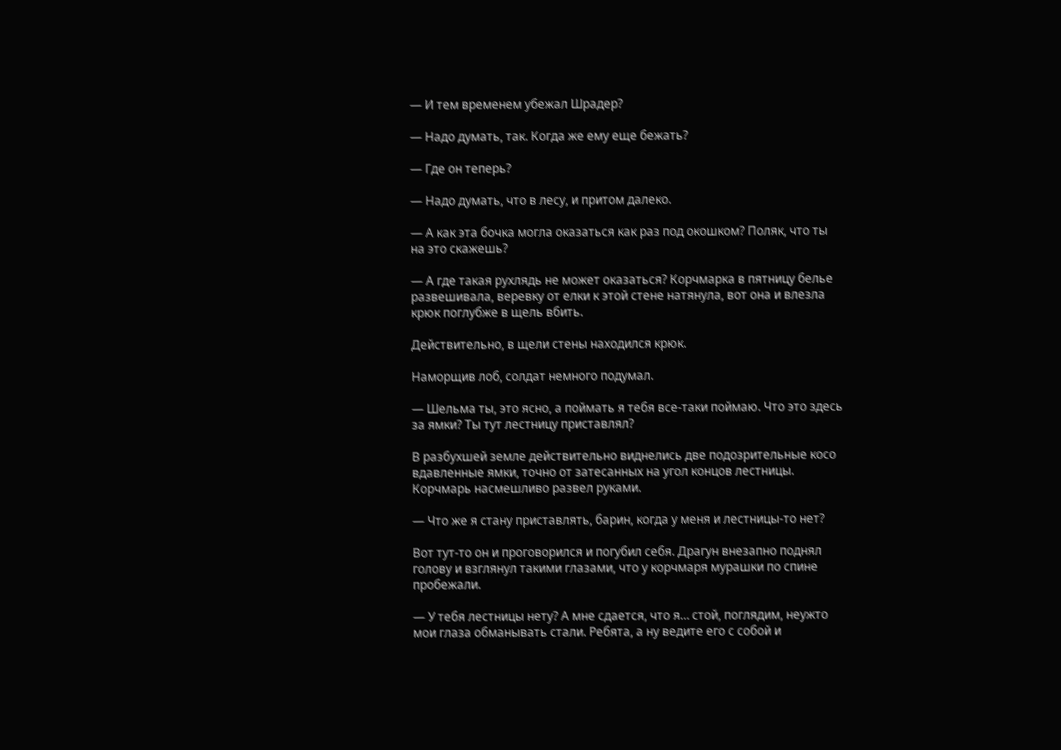— И тем временем убежал Шрадер?

— Надо думать, так. Когда же ему еще бежать?

— Где он теперь?

— Надо думать, что в лесу, и притом далеко.

— А как эта бочка могла оказаться как раз под окошком? Поляк, что ты на это скажешь?

— А где такая рухлядь не может оказаться? Корчмарка в пятницу белье развешивала, веревку от елки к этой стене натянула, вот она и влезла крюк поглубже в щель вбить.

Действительно, в щели стены находился крюк.

Наморщив лоб, солдат немного подумал.

— Шельма ты, это ясно, а поймать я тебя все-таки поймаю. Что это здесь за ямки? Ты тут лестницу приставлял?

В разбухшей земле действительно виднелись две подозрительные косо вдавленные ямки, точно от затесанных на угол концов лестницы. Корчмарь насмешливо развел руками.

— Что же я стану приставлять, барин, когда у меня и лестницы-то нет?

Вот тут-то он и проговорился и погубил себя. Драгун внезапно поднял голову и взглянул такими глазами, что у корчмаря мурашки по спине пробежали.

— У тебя лестницы нету? А мне сдается, что я… стой, поглядим, неужто мои глаза обманывать стали. Ребята, а ну ведите его с собой и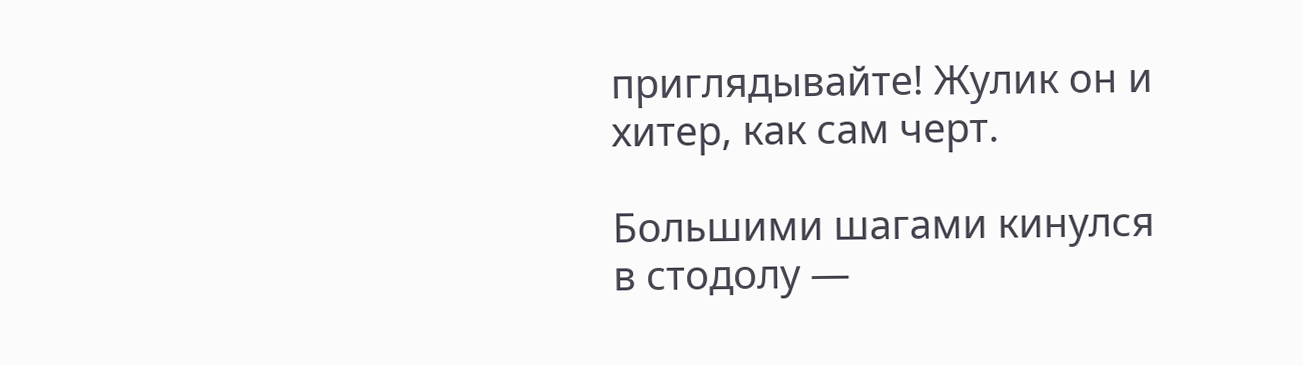приглядывайте! Жулик он и хитер, как сам черт.

Большими шагами кинулся в стодолу —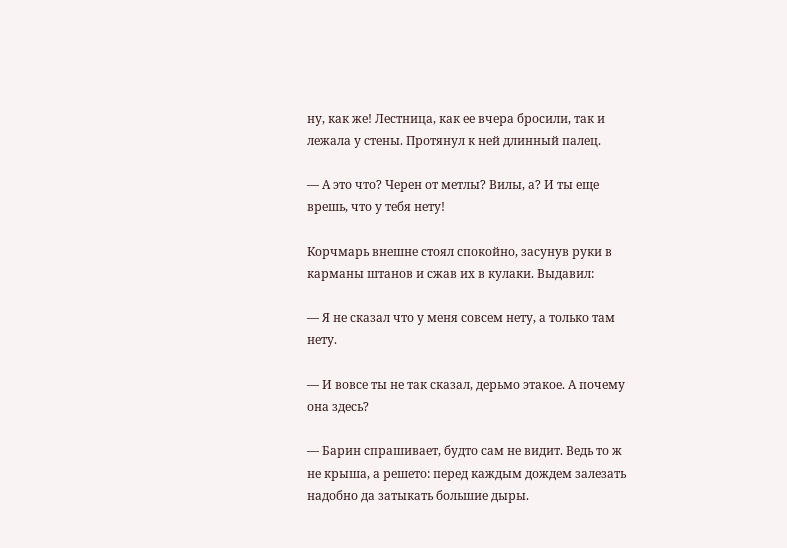ну, как же! Лестница, как ее вчера бросили, так и лежала у стены. Протянул к ней длинный палец.

— А это что? Черен от метлы? Вилы, а? И ты еще врешь, что у тебя нету!

Корчмарь внешне стоял спокойно, засунув руки в карманы штанов и сжав их в кулаки. Выдавил:

— Я не сказал что у меня совсем нету, а только там нету.

— И вовсе ты не так сказал, дерьмо этакое. А почему она здесь?

— Барин спрашивает, будто сам не видит. Ведь то ж не крыша, а решето: перед каждым дождем залезать надобно да затыкать большие дыры.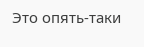Это опять-таки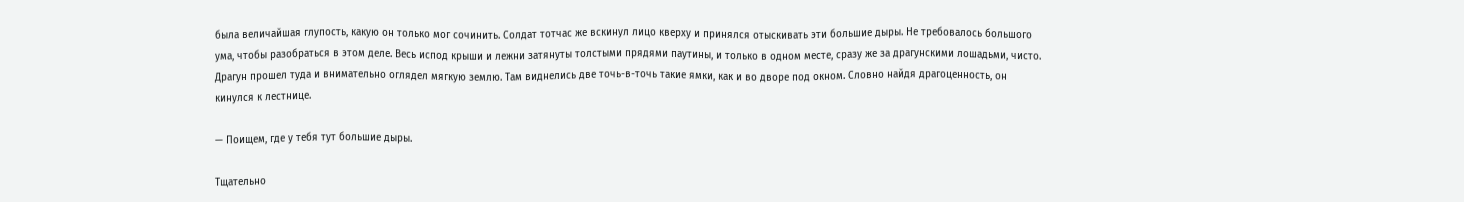была величайшая глупость, какую он только мог сочинить. Солдат тотчас же вскинул лицо кверху и принялся отыскивать эти большие дыры. Не требовалось большого ума, чтобы разобраться в этом деле. Весь испод крыши и лежни затянуты толстыми прядями паутины, и только в одном месте, сразу же за драгунскими лошадьми, чисто. Драгун прошел туда и внимательно оглядел мягкую землю. Там виднелись две точь-в-точь такие ямки, как и во дворе под окном. Словно найдя драгоценность, он кинулся к лестнице.

— Поищем, где у тебя тут большие дыры.

Тщательно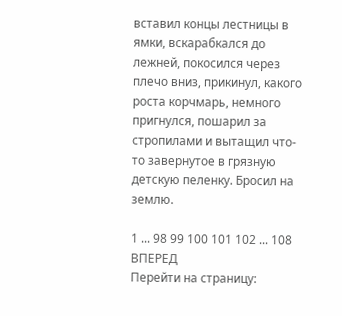вставил концы лестницы в ямки, вскарабкался до лежней, покосился через плечо вниз, прикинул, какого роста корчмарь, немного пригнулся, пошарил за стропилами и вытащил что-то завернутое в грязную детскую пеленку. Бросил на землю.

1 ... 98 99 100 101 102 ... 108 ВПЕРЕД
Перейти на страницу: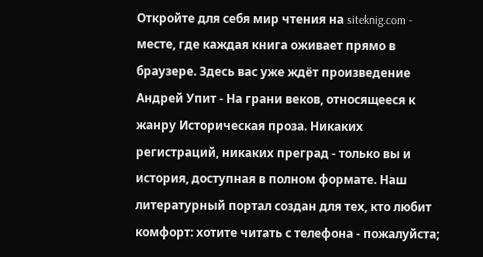Откройте для себя мир чтения на siteknig.com - месте, где каждая книга оживает прямо в браузере. Здесь вас уже ждёт произведение Андрей Упит - На грани веков, относящееся к жанру Историческая проза. Никаких регистраций, никаких преград - только вы и история, доступная в полном формате. Наш литературный портал создан для тех, кто любит комфорт: хотите читать с телефона - пожалуйста;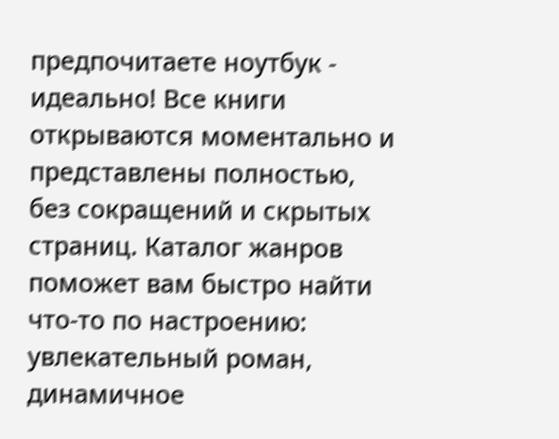предпочитаете ноутбук - идеально! Все книги открываются моментально и представлены полностью, без сокращений и скрытых страниц. Каталог жанров поможет вам быстро найти что-то по настроению: увлекательный роман, динамичное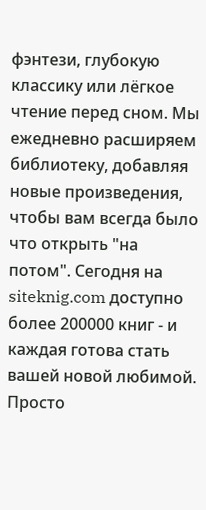фэнтези, глубокую классику или лёгкое чтение перед сном. Мы ежедневно расширяем библиотеку, добавляя новые произведения, чтобы вам всегда было что открыть "на потом". Сегодня на siteknig.com доступно более 200000 книг - и каждая готова стать вашей новой любимой. Просто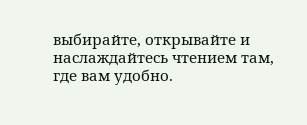выбирайте, открывайте и наслаждайтесь чтением там, где вам удобно.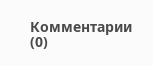Комментарии (0)